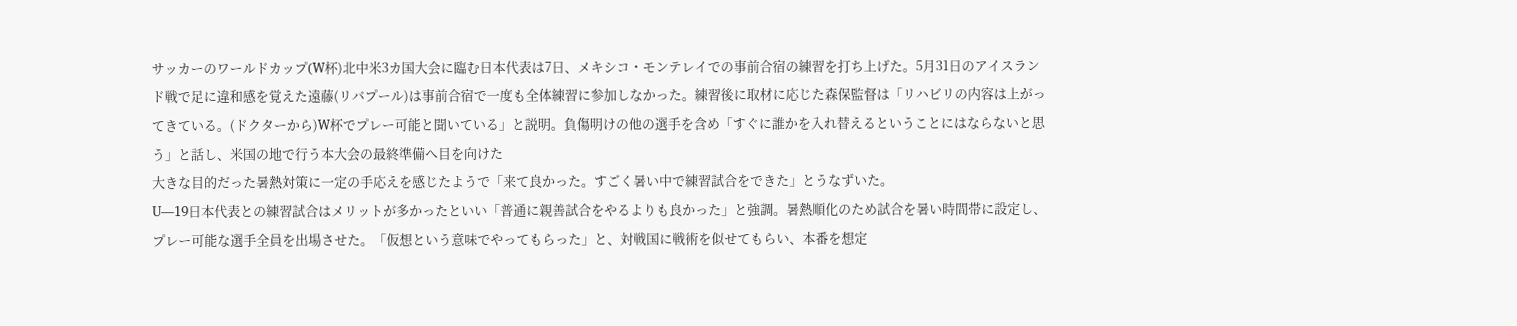サッカーのワールドカップ(W杯)北中米3カ国大会に臨む日本代表は7日、メキシコ・モンテレイでの事前合宿の練習を打ち上げた。5月31日のアイスランド戦で足に違和感を覚えた遠藤(リバプール)は事前合宿で一度も全体練習に参加しなかった。練習後に取材に応じた森保監督は「リハビリの内容は上がってきている。(ドクターから)W杯でプレー可能と聞いている」と説明。負傷明けの他の選手を含め「すぐに誰かを入れ替えるということにはならないと思う」と話し、米国の地で行う本大会の最終準備へ目を向けた
大きな目的だった暑熱対策に一定の手応えを感じたようで「来て良かった。すごく暑い中で練習試合をできた」とうなずいた。
U―19日本代表との練習試合はメリットが多かったといい「普通に親善試合をやるよりも良かった」と強調。暑熱順化のため試合を暑い時間帯に設定し、プレー可能な選手全員を出場させた。「仮想という意味でやってもらった」と、対戦国に戦術を似せてもらい、本番を想定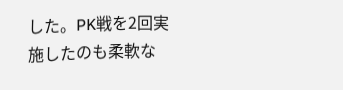した。PK戦を2回実施したのも柔軟な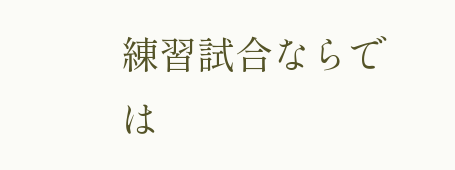練習試合ならでは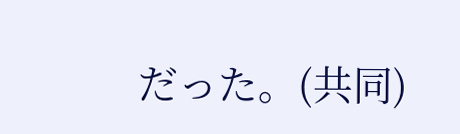だった。(共同)